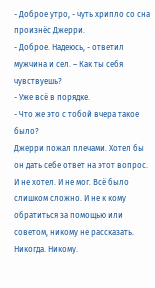- Доброе утро, - чуть хрипло со сна произнёс Джерри.
- Доброе. Надеюсь, - ответил мужчина и сел. – Как ты себя чувствуешь?
- Уже всё в порядке.
- Что же это с тобой вчера такое было?
Джерри пожал плечами. Хотел бы он дать себе ответ на этот вопрос. И не хотел. И не мог. Всё было слишком сложно. И не к кому обратиться за помощью или советом, никому не рассказать. Никогда. Никому.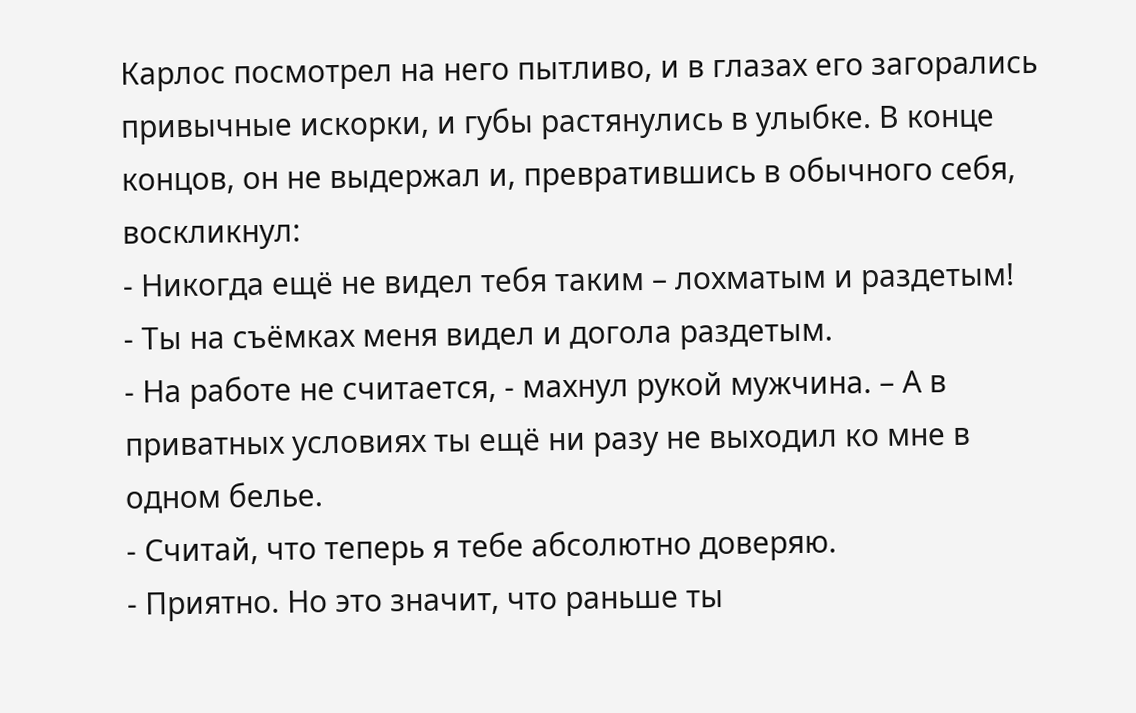Карлос посмотрел на него пытливо, и в глазах его загорались привычные искорки, и губы растянулись в улыбке. В конце концов, он не выдержал и, превратившись в обычного себя, воскликнул:
- Никогда ещё не видел тебя таким – лохматым и раздетым!
- Ты на съёмках меня видел и догола раздетым.
- На работе не считается, - махнул рукой мужчина. – А в приватных условиях ты ещё ни разу не выходил ко мне в одном белье.
- Считай, что теперь я тебе абсолютно доверяю.
- Приятно. Но это значит, что раньше ты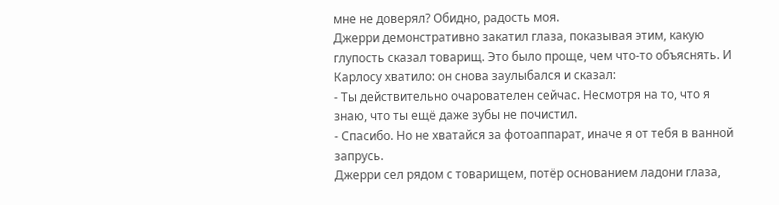мне не доверял? Обидно, радость моя.
Джерри демонстративно закатил глаза, показывая этим, какую глупость сказал товарищ. Это было проще, чем что-то объяснять. И Карлосу хватило: он снова заулыбался и сказал:
- Ты действительно очарователен сейчас. Несмотря на то, что я знаю, что ты ещё даже зубы не почистил.
- Спасибо. Но не хватайся за фотоаппарат, иначе я от тебя в ванной запрусь.
Джерри сел рядом с товарищем, потёр основанием ладони глаза,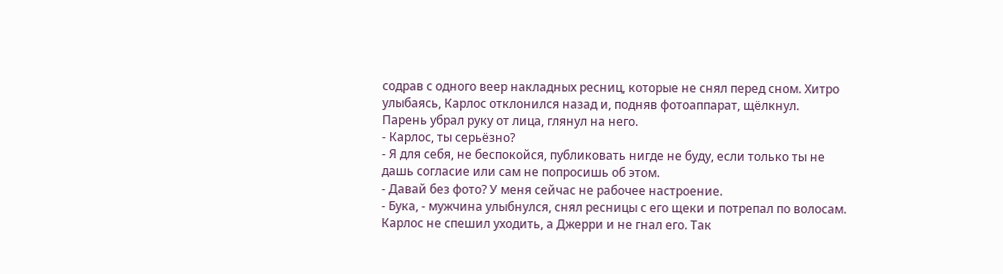содрав с одного веер накладных ресниц, которые не снял перед сном. Хитро улыбаясь, Карлос отклонился назад и, подняв фотоаппарат, щёлкнул.
Парень убрал руку от лица, глянул на него.
- Карлос, ты серьёзно?
- Я для себя, не беспокойся, публиковать нигде не буду, если только ты не дашь согласие или сам не попросишь об этом.
- Давай без фото? У меня сейчас не рабочее настроение.
- Бука, - мужчина улыбнулся, снял ресницы с его щеки и потрепал по волосам.
Карлос не спешил уходить, а Джерри и не гнал его. Так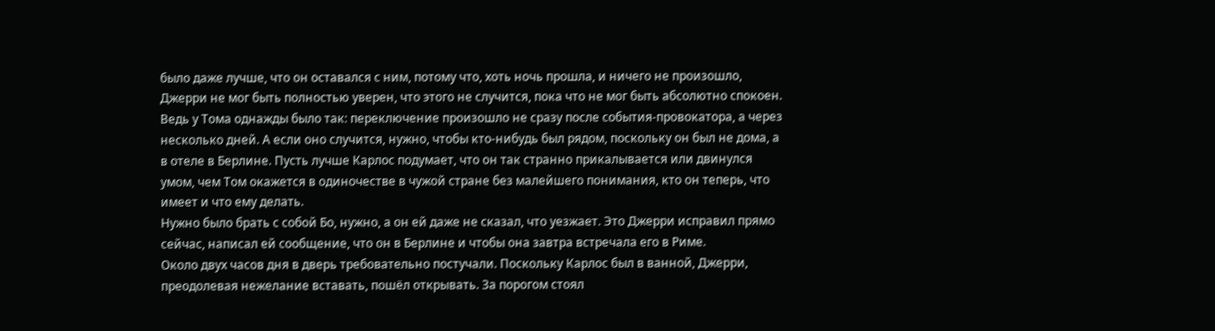было даже лучше, что он оставался с ним, потому что, хоть ночь прошла, и ничего не произошло, Джерри не мог быть полностью уверен, что этого не случится, пока что не мог быть абсолютно спокоен. Ведь у Тома однажды было так: переключение произошло не сразу после события-провокатора, а через несколько дней. А если оно случится, нужно, чтобы кто-нибудь был рядом, поскольку он был не дома, а в отеле в Берлине. Пусть лучше Карлос подумает, что он так странно прикалывается или двинулся умом, чем Том окажется в одиночестве в чужой стране без малейшего понимания, кто он теперь, что имеет и что ему делать.
Нужно было брать с собой Бо, нужно, а он ей даже не сказал, что уезжает. Это Джерри исправил прямо сейчас, написал ей сообщение, что он в Берлине и чтобы она завтра встречала его в Риме.
Около двух часов дня в дверь требовательно постучали. Поскольку Карлос был в ванной, Джерри, преодолевая нежелание вставать, пошёл открывать. За порогом стоял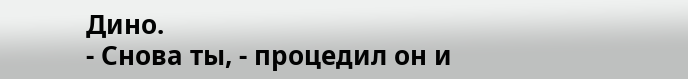Дино.
- Снова ты, - процедил он и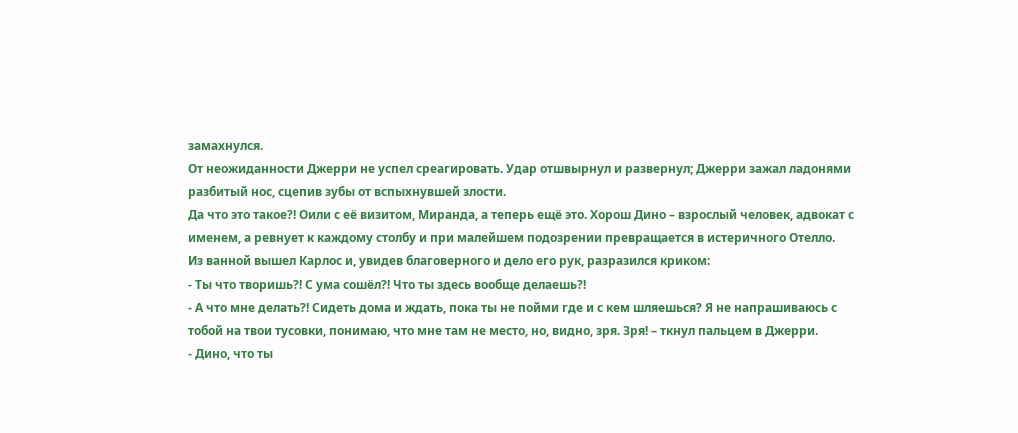замахнулся.
От неожиданности Джерри не успел среагировать. Удар отшвырнул и развернул; Джерри зажал ладонями разбитый нос, сцепив зубы от вспыхнувшей злости.
Да что это такое?! Оили с её визитом, Миранда, а теперь ещё это. Хорош Дино – взрослый человек, адвокат с именем, а ревнует к каждому столбу и при малейшем подозрении превращается в истеричного Отелло.
Из ванной вышел Карлос и, увидев благоверного и дело его рук, разразился криком:
- Ты что творишь?! С ума сошёл?! Что ты здесь вообще делаешь?!
- А что мне делать?! Сидеть дома и ждать, пока ты не пойми где и с кем шляешься? Я не напрашиваюсь с тобой на твои тусовки, понимаю, что мне там не место, но, видно, зря. Зря! – ткнул пальцем в Джерри.
- Дино, что ты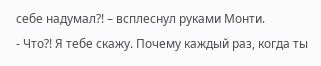себе надумал?! – всплеснул руками Монти.
- Что?! Я тебе скажу. Почему каждый раз, когда ты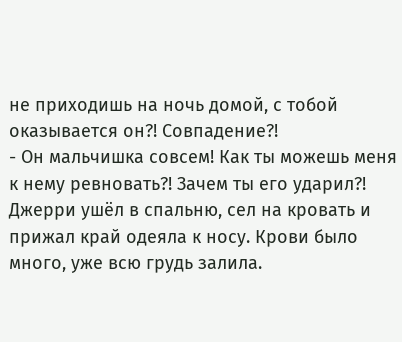не приходишь на ночь домой, с тобой оказывается он?! Совпадение?!
- Он мальчишка совсем! Как ты можешь меня к нему ревновать?! Зачем ты его ударил?!
Джерри ушёл в спальню, сел на кровать и прижал край одеяла к носу. Крови было много, уже всю грудь залила.